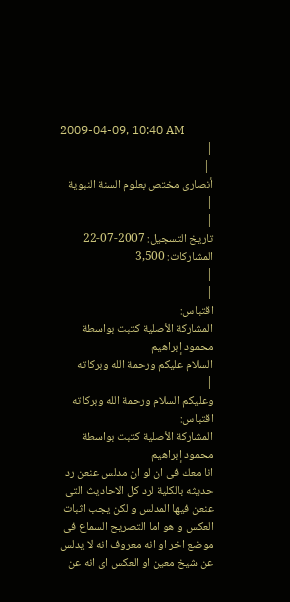2009-04-09, 10:40 AM
|
 |
أنصارى مختص بعلوم السنة النبوية
|
|
تاريخ التسجيل: 2007-07-22
المشاركات: 3,500
|
|
اقتباس:
المشاركة الأصلية كتبت بواسطة محمود إبراهيم
السلام عليكم ورحمة الله وبركاته
|
وعليكم السلام ورحمة الله وبركاته
اقتباس:
المشاركة الأصلية كتبت بواسطة محمود إبراهيم
انا معك فى ان لو ان مدلس عنعن رد حديثه بالكلية لرد كل الاحاديث التى عنعن فيها المدلس و لكن يجب اثبات العكس و هو اما التصريح السماع فى موضع اخر او انه معروف انه لا يدلس عن شيخ معين او العكس اى انه عن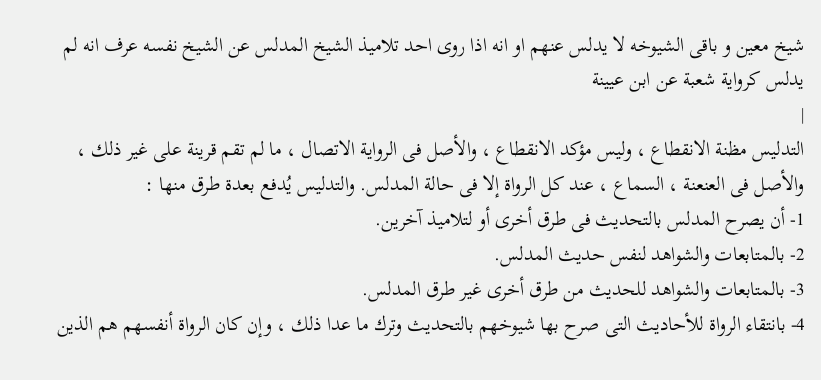شيخ معين و باقى الشيوخه لا يدلس عنهم او انه اذا روى احد تلاميذ الشيخ المدلس عن الشيخ نفسه عرف انه لم يدلس كرواية شعبة عن ابن عيينة
|
التدليس مظنة الانقطاع ، وليس مؤكد الانقطاع ، والأصل فى الرواية الاتصال ، ما لم تقم قرينة على غير ذلك ، والأصل فى العنعنة ، السماع ، عند كل الرواة إلا فى حالة المدلس. والتدليس يُدفع بعدة طرق منها :
1- أن يصرح المدلس بالتحديث فى طرق أخرى أو لتلاميذ آخرين.
2- بالمتابعات والشواهد لنفس حديث المدلس.
3- بالمتابعات والشواهد للحديث من طرق أخرى غير طرق المدلس.
4- بانتقاء الرواة للأحاديث التى صرح بها شيوخهم بالتحديث وترك ما عدا ذلك ، وإن كان الرواة أنفسهم هم الذين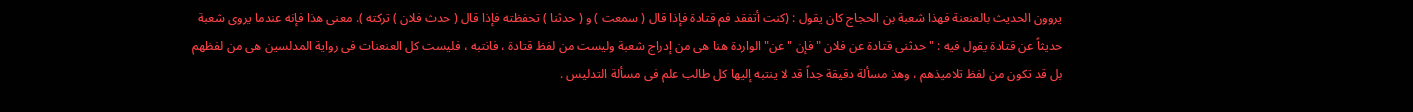يروون الحديث بالعنعنة فهذا شعبة بن الحجاج كان يقول : (كنت أتفقد فم قتادة فإذا قال ( سمعت ) و ( حدثنا ) تحفظته فإذا قال ( حدث فلان ) تركته ). معنى هذا فإنه عندما يروى شعبة حديثاً عن قتادة يقول فيه : " حدثنى قتادة عن فلان " فإن "عن" الواردة هنا هى من إدراج شعبة وليست من لفظ قتادة ، فانتبه ، فليست كل العنعنات فى رواية المدلسين هى من لفظهم بل قد تكون من لفظ تلاميذهم ، وهذ مسألة دقيقة جداً قد لا ينتبه إليها كل طالب علم فى مسألة التدليس .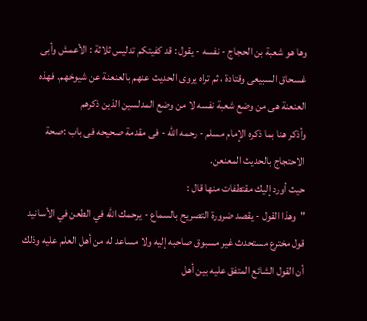وها هو شعبة بن الحجاج - نفسه - يقول : قد كفيتكم تدليس ثلاثة : الأعمش وأبى غسحاق السبيعى وقتادة ، ثم تراه يروى الحديث عنهم بالعنعنة عن شيوخهم. فهذه العنعنة هى من وضع شعبة نفسه لا من وضع المدلسين الذين ذكرهم
وأذكر هنا بما ذكره الإمام مسلم - رحمه الله - فى مقدمة صحيحه فى باب :صحة الاحتجاج بالحديث المعنعن.
حيث أورد إليك مقتطفات منها قال :
"وهذا القول - يقصد ضرورة التصريح بالسماع - يرحمك الله في الطعن في الأسانيد قول مخترع مستحدث غير مسبوق صاحبه إليه ولا مساعد له من أهل العلم عليه وذلك أن القول الشائع المتفق عليه بين أهل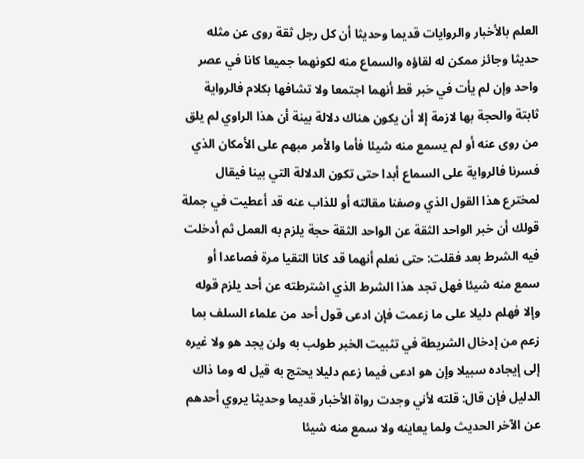العلم بالأخبار والروايات قديما وحديثا أن كل رجل ثقة روى عن مثله حديثا وجائز ممكن له لقاؤه والسماع منه لكونهما جميعا كانا في عصر واحد وإن لم يأت في خبر قط أنهما اجتمعا ولا تشافها بكلام فالرواية ثابتة والحجة بها لازمة إلا أن يكون هناك دلالة بينة أن هذا الراوي لم يلق من روى عنه أو لم يسمع منه شيئا فأما والأمر مبهم على الأمكان الذي فسرنا فالرواية على السماع أبدا حتى تكون الدلالة التي بينا فيقال لمخترع هذا القول الذي وصفنا مقالته أو للذاب عنه قد أعطيت في جملة قولك أن خبر الواحد الثقة عن الواحد الثقة حجة يلزم به العمل ثم أدخلت فيه الشرط بعد فقلت: حتى نعلم أنهما قد كانا التقيا مرة فصاعدا أو سمع منه شيئا فهل تجد هذا الشرط الذي اشترطته عن أحد يلزم قوله وإلا فهلم دليلا على ما زعمت فإن ادعى قول أحد من علماء السلف بما زعم من إدخال الشريطة في تثبيت الخبر طولب به ولن يجد هو ولا غيره إلى إيجاده سبيلا وإن هو ادعى فيما زعم دليلا يحتج به قيل له وما ذاك الدليل فإن قال: قلته لأني وجدت رواة الأخبار قديما وحديثا يروي أحدهم عن الآخر الحديث ولما يعاينه ولا سمع منه شيئا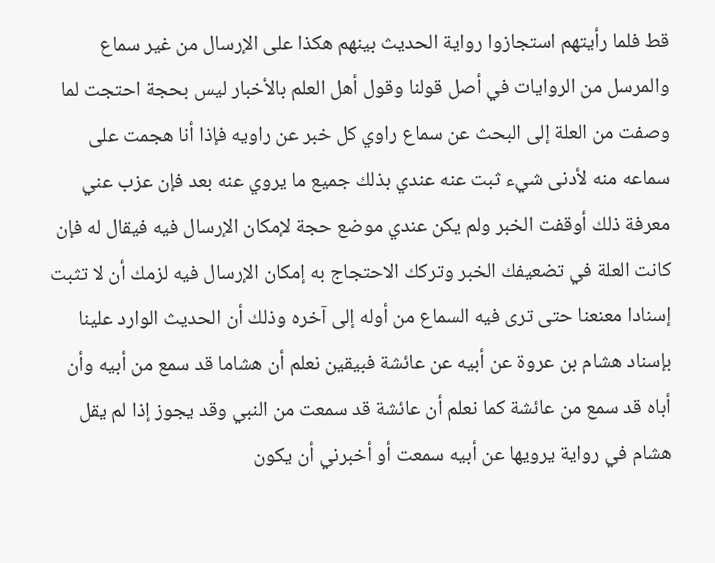قط فلما رأيتهم استجازوا رواية الحديث بينهم هكذا على الإرسال من غير سماع والمرسل من الروايات في أصل قولنا وقول أهل العلم بالأخبار ليس بحجة احتجت لما وصفت من العلة إلى البحث عن سماع راوي كل خبر عن راويه فإذا أنا هجمت على سماعه منه لأدنى شيء ثبت عنه عندي بذلك جميع ما يروي عنه بعد فإن عزب عني معرفة ذلك أوقفت الخبر ولم يكن عندي موضع حجة لإمكان الإرسال فيه فيقال له فإن كانت العلة في تضعيفك الخبر وتركك الاحتجاج به إمكان الإرسال فيه لزمك أن لا تثبت إسنادا معنعنا حتى ترى فيه السماع من أوله إلى آخره وذلك أن الحديث الوارد علينا بإسناد هشام بن عروة عن أبيه عن عائشة فبيقين نعلم أن هشاما قد سمع من أبيه وأن أباه قد سمع من عائشة كما نعلم أن عائشة قد سمعت من النبي وقد يجوز إذا لم يقل هشام في رواية يرويها عن أبيه سمعت أو أخبرني أن يكون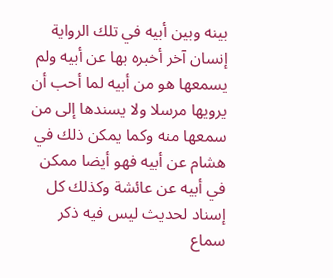بينه وبين أبيه في تلك الرواية إنسان آخر أخبره بها عن أبيه ولم يسمعها هو من أبيه لما أحب أن يرويها مرسلا ولا يسندها إلى من سمعها منه وكما يمكن ذلك في هشام عن أبيه فهو أيضا ممكن في أبيه عن عائشة وكذلك كل إسناد لحديث ليس فيه ذكر سماع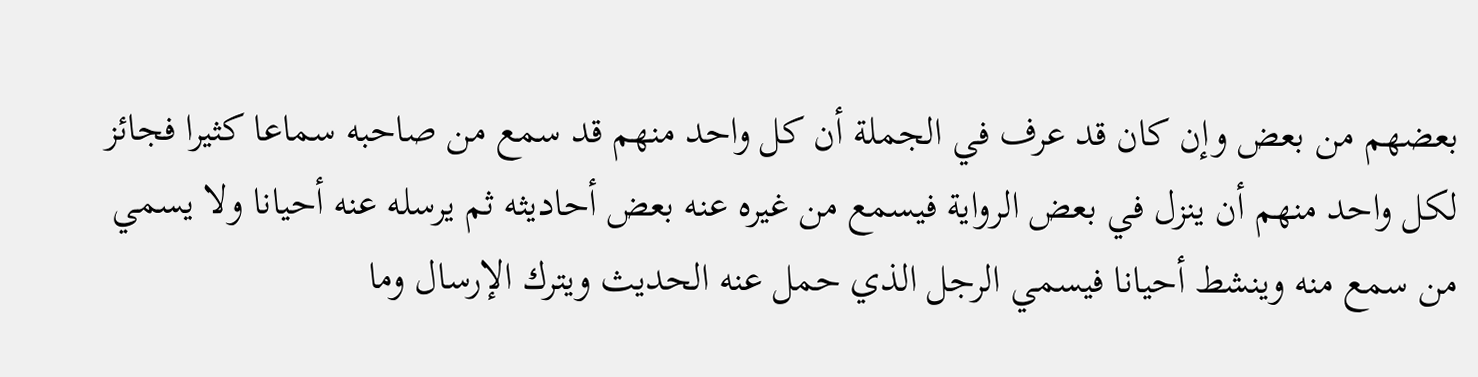بعضهم من بعض وإن كان قد عرف في الجملة أن كل واحد منهم قد سمع من صاحبه سماعا كثيرا فجائز لكل واحد منهم أن ينزل في بعض الرواية فيسمع من غيره عنه بعض أحاديثه ثم يرسله عنه أحيانا ولا يسمي من سمع منه وينشط أحيانا فيسمي الرجل الذي حمل عنه الحديث ويترك الإرسال وما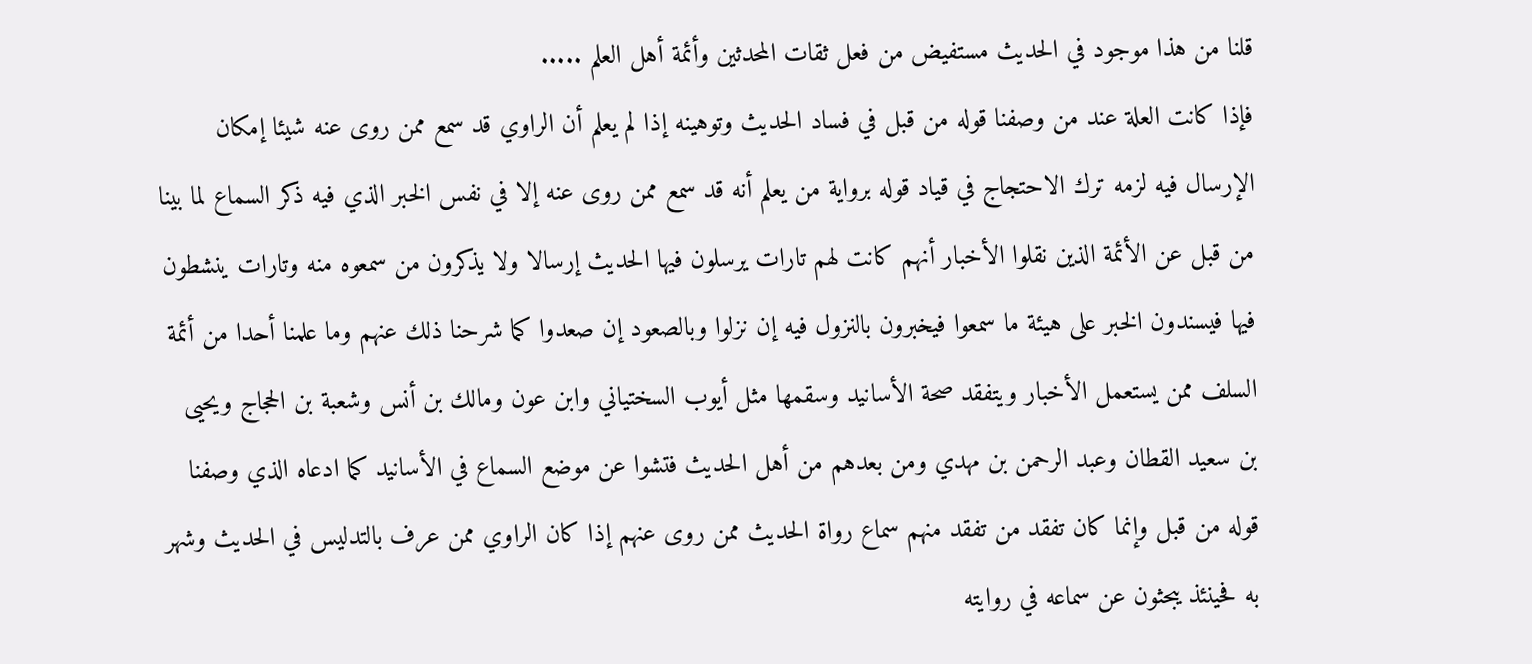قلنا من هذا موجود في الحديث مستفيض من فعل ثقات المحدثين وأئمة أهل العلم .....
فإذا كانت العلة عند من وصفنا قوله من قبل في فساد الحديث وتوهينه إذا لم يعلم أن الراوي قد سمع ممن روى عنه شيئا إمكان الإرسال فيه لزمه ترك الاحتجاج في قياد قوله برواية من يعلم أنه قد سمع ممن روى عنه إلا في نفس الخبر الذي فيه ذكر السماع لما بينا من قبل عن الأئمة الذين نقلوا الأخبار أنهم كانت لهم تارات يرسلون فيها الحديث إرسالا ولا يذكرون من سمعوه منه وتارات ينشطون فيها فيسندون الخبر على هيئة ما سمعوا فيخبرون بالنزول فيه إن نزلوا وبالصعود إن صعدوا كما شرحنا ذلك عنهم وما علمنا أحدا من أئمة السلف ممن يستعمل الأخبار ويتفقد صحة الأسانيد وسقمها مثل أيوب السختياني وابن عون ومالك بن أنس وشعبة بن الحجاج ويحيى بن سعيد القطان وعبد الرحمن بن مهدي ومن بعدهم من أهل الحديث فتشوا عن موضع السماع في الأسانيد كما ادعاه الذي وصفنا قوله من قبل وإنما كان تفقد من تفقد منهم سماع رواة الحديث ممن روى عنهم إذا كان الراوي ممن عرف بالتدليس في الحديث وشهر به فحينئذ يبحثون عن سماعه في روايته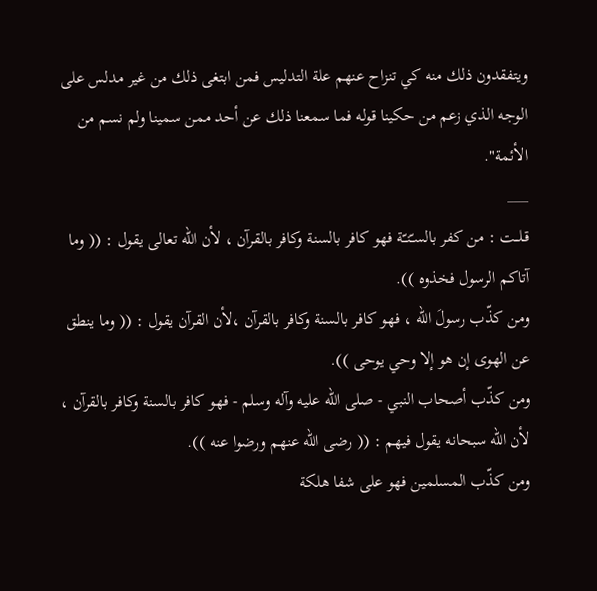ويتفقدون ذلك منه كي تنزاح عنهم علة التدليس فمن ابتغى ذلك من غير مدلس على الوجه الذي زعم من حكينا قوله فما سمعنا ذلك عن أحد ممن سمينا ولم نسم من الأئمة".
___
قـلــت : من كفر بالسـّنـّة فهو كافر بالسنة وكافر بالقرآن ، لأن الله تعالى يقول : (( وما آتاكم الرسول فخذوه )).
ومن كذّب رسولَ الله ، فهو كافر بالسنة وكافر بالقرآن ،لأن القرآن يقول : (( وما ينطق عن الهوى إن هو إلا وحي يوحى )).
ومن كذّب أصحاب النبي - صلى الله عليه وآله وسلم - فهو كافر بالسنة وكافر بالقرآن ، لأن الله سبحانه يقول فيهم : (( رضى الله عنهم ورضوا عنه )).
ومن كذّب المسلمين فهو على شفا هلكة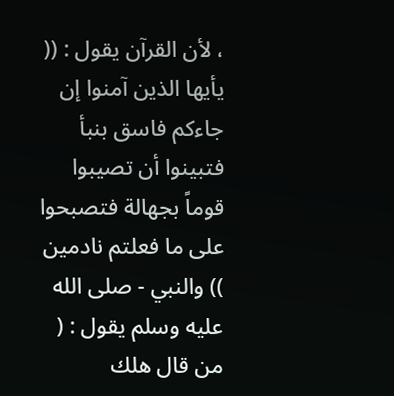، لأن القرآن يقول : (( يأيها الذين آمنوا إن جاءكم فاسق بنبأ فتبينوا أن تصيبوا قوماً بجهالة فتصبحوا على ما فعلتم نادمين )) والنبي - صلى الله عليه وسلم يقول : ( من قال هلك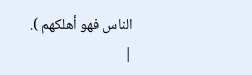الناس فهو أهلكهم ).
|